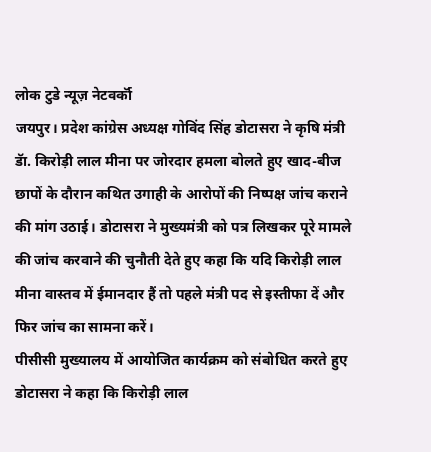लोक टुडे न्यूज़ नेटवर्कॉ
जयपुर। प्रदेश कांग्रेस अध्यक्ष गोविंद सिंह डोटासरा ने कृषि मंत्री डॅा. किरोड़ी लाल मीना पर जोरदार हमला बोलते हुए खाद-बीज छापों के दौरान कथित उगाही के आरोपों की निष्पक्ष जांच कराने की मांग उठाई। डोटासरा ने मुख्यमंत्री को पत्र लिखकर पूरे मामले की जांच करवाने की चुनौती देते हुए कहा कि यदि किरोड़ी लाल मीना वास्तव में ईमानदार हैं तो पहले मंत्री पद से इस्तीफा दें और फिर जांच का सामना करें।
पीसीसी मुख्यालय में आयोजित कार्यक्रम को संबोधित करते हुए डोटासरा ने कहा कि किरोड़ी लाल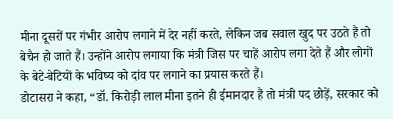मीना दूसरों पर गंभीर आरोप लगाने में देर नहीं करते, लेकिन जब सवाल खुद पर उठते हैं तो बेचैन हो जाते हैं। उन्होंने आरोप लगाया कि मंत्री जिस पर चाहें आरोप लगा देते हैं और लोगों के बेटे-बेटियों के भविष्य को दांव पर लगाने का प्रयास करते हैं।
डोटासरा ने कहा, “डॉ. किरोड़ी लाल मीना इतने ही ईमानदार हैं तो मंत्री पद छोड़ें, सरकार को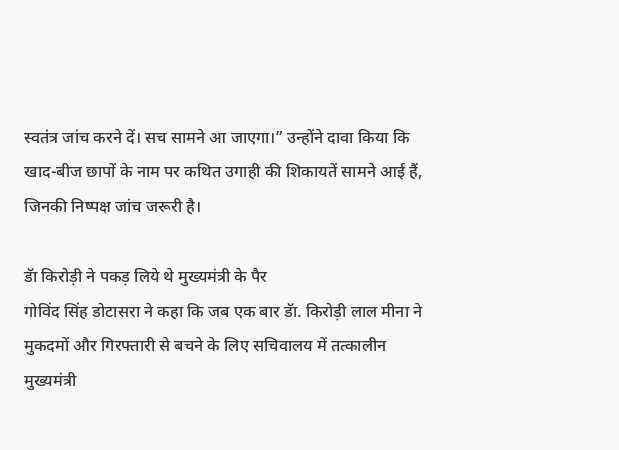स्वतंत्र जांच करने दें। सच सामने आ जाएगा।” उन्होंने दावा किया कि खाद-बीज छापों के नाम पर कथित उगाही की शिकायतें सामने आई हैं, जिनकी निष्पक्ष जांच जरूरी है।

डॅा किरोड़ी ने पकड़ लिये थे मुख्यमंत्री के पैर
गोविंद सिंह डोटासरा ने कहा कि जब एक बार डॅा. किरोड़ी लाल मीना ने मुकदमों और गिरफ्तारी से बचने के लिए सचिवालय में तत्कालीन मुख्यमंत्री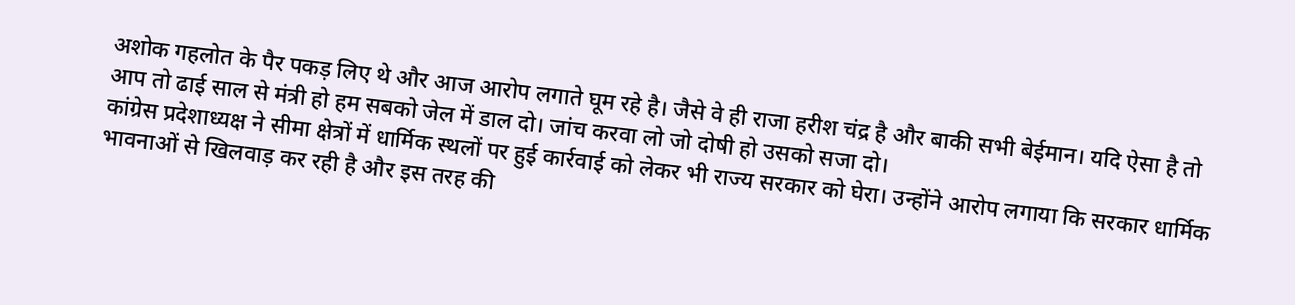अशोक गहलोत के पैर पकड़ लिए थे और आज आरोप लगाते घूम रहे है। जैसे वे ही राजा हरीश चंद्र है और बाकी सभी बेईमान। यदि ऐसा है तो आप तो ढाई साल से मंत्री हो हम सबको जेल में डाल दो। जांच करवा लो जो दोषी हो उसको सजा दो।
कांग्रेस प्रदेशाध्यक्ष ने सीमा क्षेत्रों में धार्मिक स्थलों पर हुई कार्रवाई को लेकर भी राज्य सरकार को घेरा। उन्होंने आरोप लगाया कि सरकार धार्मिक भावनाओं से खिलवाड़ कर रही है और इस तरह की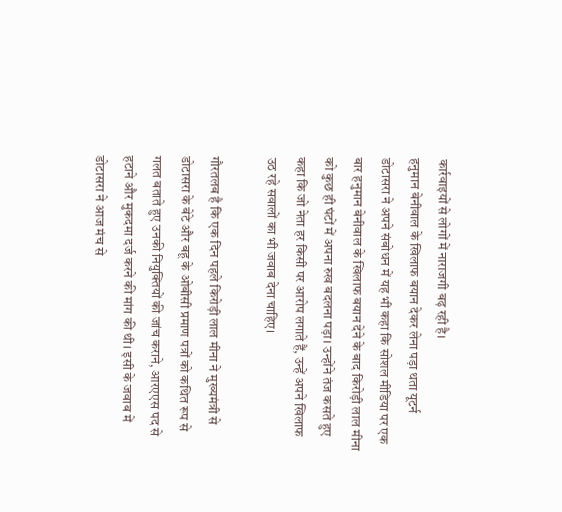कार्रवाइयों से लोगों में नाराजगी बढ़ रही है।
हनुमान बेनीवाल के खिलाफ बयान देकर लेना पड़ा थता यूटर्न
डोटासरा ने अपने संबोधन में यह भी कहा कि सोशल मीडिया पर एक बार हनुमान बेनीवाल के खिलाफ बयान देने के बाद किरोड़ी लाल मीना को कुछ ही घंटों में अपना रुख बदलना पड़ा। उन्होंने तंज कसते हुए कहा कि जो नेता हर किसी पर आरोप लगाते हैं, उन्हें अपने खिलाफ उठ रहे सवालों का भी जवाब देना चाहिए।

गौरतलब है कि एक दिन पहले किरोड़ी लाल मीना ने मुख्यमंत्री से डोटासरा के बेटे और बहू के ओबीसी प्रमाण पत्रों को कथित रूप से गलत बताते हुए उनकी नियुक्तियों की जांच कराने, आरएएस पद से हटाने और मुकदमा दर्ज करने की मांग की थी। इसी के जवाब में डोटासरा ने आज मंच से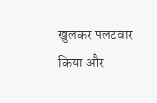खुलकर पलटवार किया और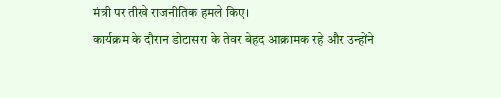मंत्री पर तीखे राजनीतिक हमले किए।
कार्यक्रम के दौरान डोटासरा के तेवर बेहद आक्रामक रहे और उन्होंने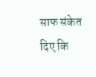साफ संकेत दिए कि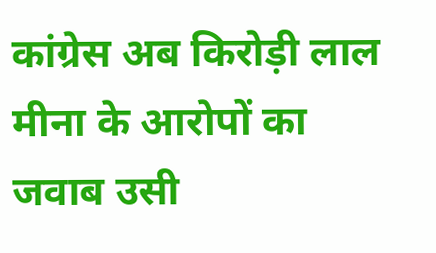कांग्रेस अब किरोड़ी लाल मीना के आरोपों का जवाब उसी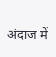अंदाज में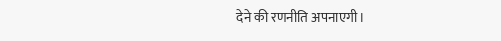देने की रणनीति अपनाएगी।